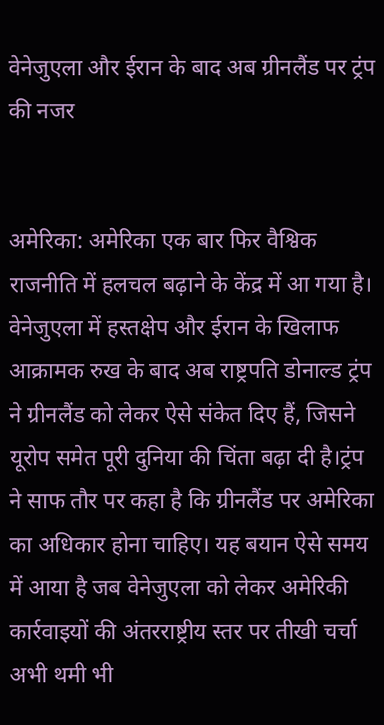वेनेजुएला और ईरान के बाद अब ग्रीनलैंड पर ट्रंप की नजर


अमेरिका: अमेरिका एक बार फिर वैश्विक राजनीति में हलचल बढ़ाने के केंद्र में आ गया है। वेनेजुएला में हस्तक्षेप और ईरान के खिलाफ आक्रामक रुख के बाद अब राष्ट्रपति डोनाल्ड ट्रंप ने ग्रीनलैंड को लेकर ऐसे संकेत दिए हैं, जिसने यूरोप समेत पूरी दुनिया की चिंता बढ़ा दी है।ट्रंप ने साफ तौर पर कहा है कि ग्रीनलैंड पर अमेरिका का अधिकार होना चाहिए। यह बयान ऐसे समय में आया है जब वेनेजुएला को लेकर अमेरिकी कार्रवाइयों की अंतरराष्ट्रीय स्तर पर तीखी चर्चा अभी थमी भी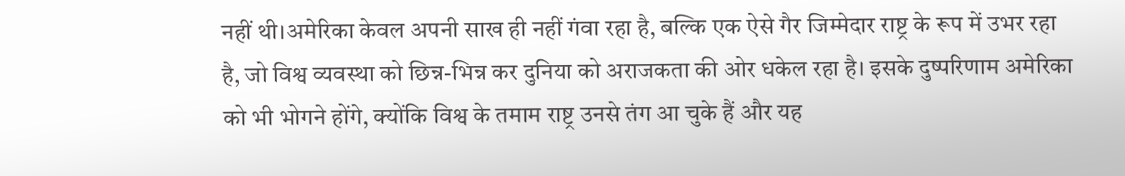नहीं थी।अमेरिका केवल अपनी साख ही नहीं गंवा रहा है, बल्कि एक ऐसे गैर जिम्मेदार राष्ट्र के रूप में उभर रहा है, जो विश्व व्यवस्था को छिन्न-भिन्न कर दुनिया को अराजकता की ओर धकेल रहा है। इसके दुष्परिणाम अमेरिका को भी भोगने होंगे, क्योंकि विश्व के तमाम राष्ट्र उनसे तंग आ चुके हैं और यह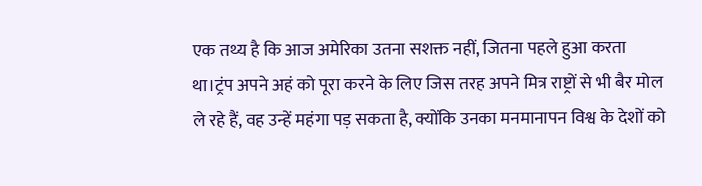एक तथ्य है कि आज अमेरिका उतना सशक्त नहीं, जितना पहले हुआ करता था।ट्रंप अपने अहं को पूरा करने के लिए जिस तरह अपने मित्र राष्ट्रों से भी बैर मोल ले रहे हैं, वह उन्हें महंगा पड़ सकता है, क्योंकि उनका मनमानापन विश्व के देशों को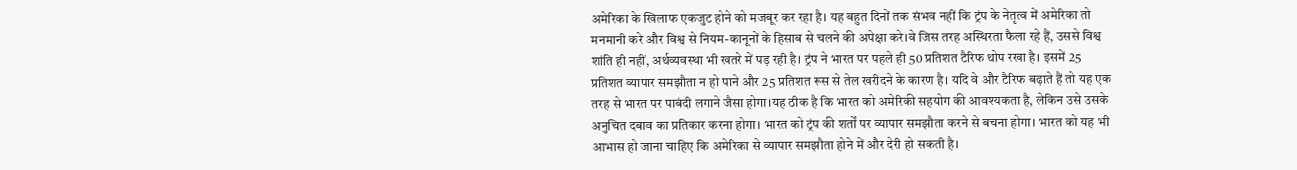अमेरिका के खिलाफ एकजुट होने को मजबूर कर रहा है। यह बहुत दिनों तक संभव नहीं कि ट्रंप के नेतृत्व में अमेरिका तो मनमानी करे और विश्व से नियम-कानूनों के हिसाब से चलने की अपेक्षा करे।वे जिस तरह अस्थिरता फैला रहे हैं, उससे विश्व शांति ही नहीं, अर्थव्यवस्था भी खतरे में पड़ रही है। ट्रंप ने भारत पर पहले ही 50 प्रतिशत टैरिफ थोप रखा है। इसमें 25 प्रतिशत व्यापार समझौता न हो पाने और 25 प्रतिशत रूस से तेल खरीदने के कारण है। यदि वे और टैरिफ बढ़ाते हैं तो यह एक तरह से भारत पर पाबंदी लगाने जैसा होगा।यह ठीक है कि भारत को अमेरिकी सहयोग की आवश्यकता है, लेकिन उसे उसके अनुचित दबाव का प्रतिकार करना होगा। भारत को ट्रंप की शर्तों पर व्यापार समझौता करने से बचना होगा। भारत को यह भी आभास हो जाना चाहिए कि अमेरिका से व्यापार समझौता होने में और देरी हो सकती है।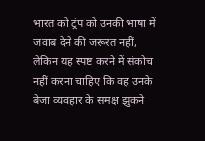भारत को ट्रंप को उनकी भाषा में जवाब देने की जरूरत नहीं, लेकिन यह स्पष्ट करने में संकोच नहीं करना चाहिए कि वह उनके बेजा व्यवहार के समक्ष झुकने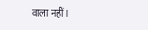वाला नहीं।